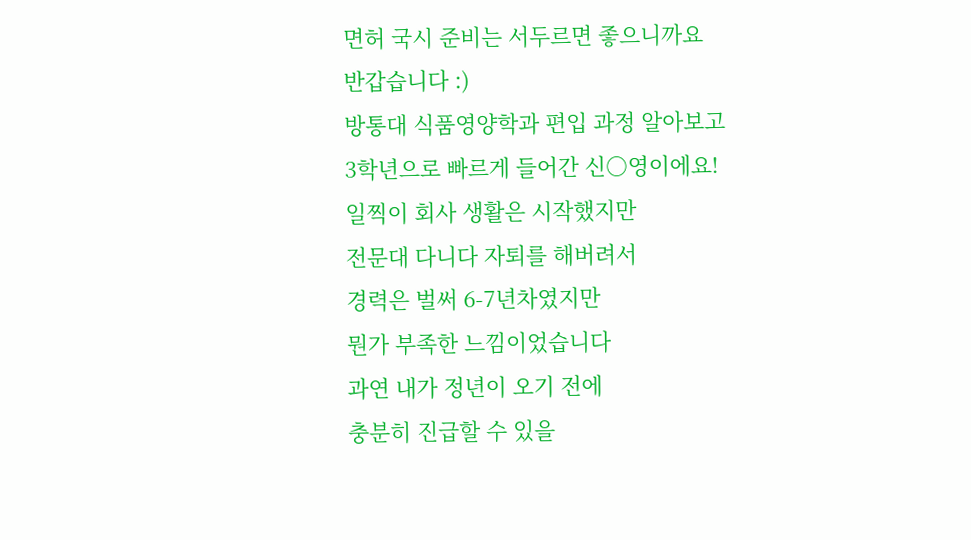면허 국시 준비는 서두르면 좋으니까요
반갑습니다 :)
방통대 식품영양학과 편입 과정 알아보고
3학년으로 빠르게 들어간 신○영이에요!
일찍이 회사 생활은 시작했지만
전문대 다니다 자퇴를 해버려서
경력은 벌써 6-7년차였지만
뭔가 부족한 느낌이었습니다
과연 내가 정년이 오기 전에
충분히 진급할 수 있을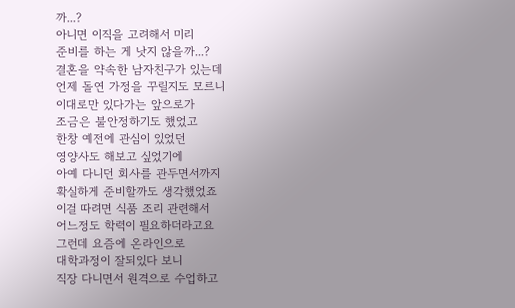까...?
아니면 이직을 고려해서 미리
준비를 하는 게 낫지 않을까...?
결혼을 약속한 남자친구가 있는데
언제 돌연 가정을 꾸릴지도 모르니
이대로만 있다가는 앞으로가
조금은 불안정하기도 했었고
한창 예전에 관심이 있었던
영양사도 해보고 싶었기에
아예 다니던 회사를 관두면서까지
확실하게 준비할까도 생각했었죠
이걸 따려면 식품 조리 관련해서
어느정도 학력이 필요하더라고요
그런데 요즘에 온라인으로
대학과정이 잘되있다 보니
직장 다니면서 원격으로 수업하고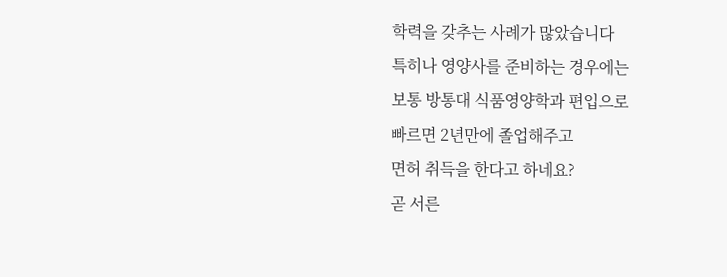학력을 갖추는 사례가 많았습니다
특히나 영양사를 준비하는 경우에는
보통 방통대 식품영양학과 편입으로
빠르면 2년만에 졸업해주고
면허 취득을 한다고 하네요?
곧 서른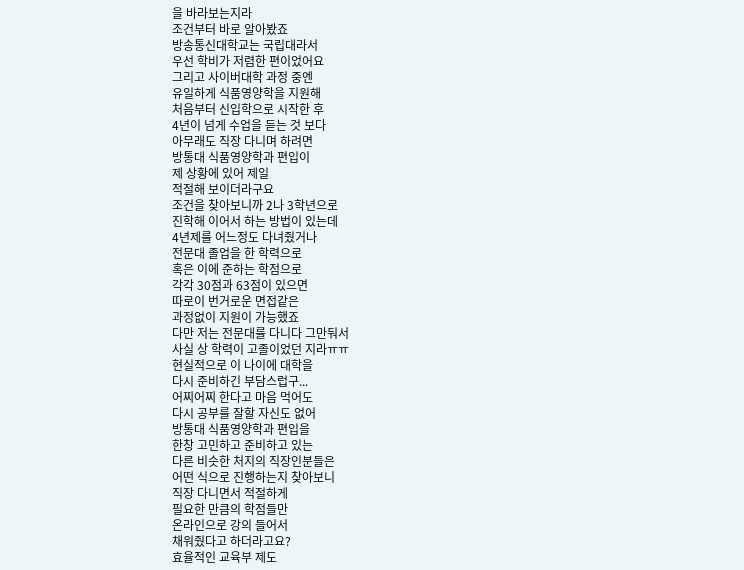을 바라보는지라
조건부터 바로 알아봤죠
방송통신대학교는 국립대라서
우선 학비가 저렴한 편이었어요
그리고 사이버대학 과정 중엔
유일하게 식품영양학을 지원해
처음부터 신입학으로 시작한 후
4년이 넘게 수업을 듣는 것 보다
아무래도 직장 다니며 하려면
방통대 식품영양학과 편입이
제 상황에 있어 제일
적절해 보이더라구요
조건을 찾아보니까 2나 3학년으로
진학해 이어서 하는 방법이 있는데
4년제를 어느정도 다녀줬거나
전문대 졸업을 한 학력으로
혹은 이에 준하는 학점으로
각각 30점과 63점이 있으면
따로이 번거로운 면접같은
과정없이 지원이 가능했죠
다만 저는 전문대를 다니다 그만둬서
사실 상 학력이 고졸이었던 지라ㅠㅠ
현실적으로 이 나이에 대학을
다시 준비하긴 부담스럽구...
어찌어찌 한다고 마음 먹어도
다시 공부를 잘할 자신도 없어
방통대 식품영양학과 편입을
한창 고민하고 준비하고 있는
다른 비슷한 처지의 직장인분들은
어떤 식으로 진행하는지 찾아보니
직장 다니면서 적절하게
필요한 만큼의 학점들만
온라인으로 강의 들어서
채워줬다고 하더라고요?
효율적인 교육부 제도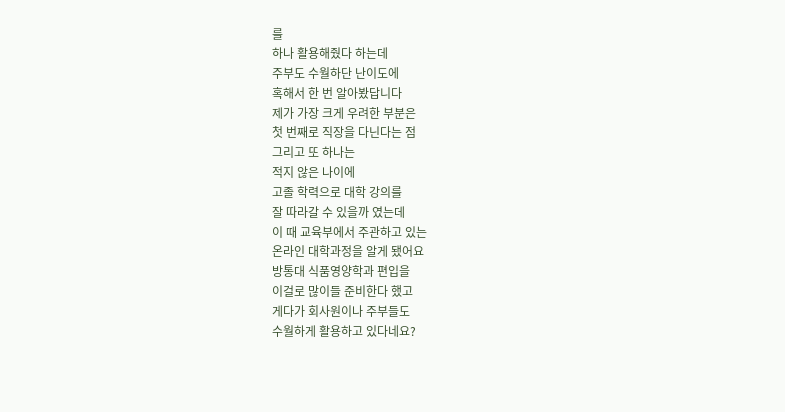를
하나 활용해줬다 하는데
주부도 수월하단 난이도에
혹해서 한 번 알아봤답니다
제가 가장 크게 우려한 부분은
첫 번째로 직장을 다닌다는 점
그리고 또 하나는
적지 않은 나이에
고졸 학력으로 대학 강의를
잘 따라갈 수 있을까 였는데
이 때 교육부에서 주관하고 있는
온라인 대학과정을 알게 됐어요
방통대 식품영양학과 편입을
이걸로 많이들 준비한다 했고
게다가 회사원이나 주부들도
수월하게 활용하고 있다네요?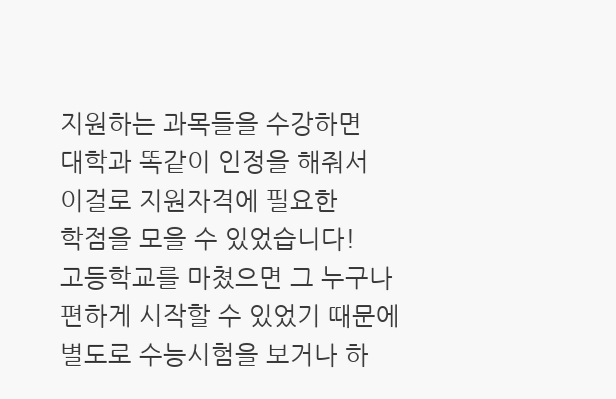지원하는 과목들을 수강하면
대학과 똑같이 인정을 해줘서
이걸로 지원자격에 필요한
학점을 모을 수 있었습니다!
고등학교를 마쳤으면 그 누구나
편하게 시작할 수 있었기 때문에
별도로 수능시험을 보거나 하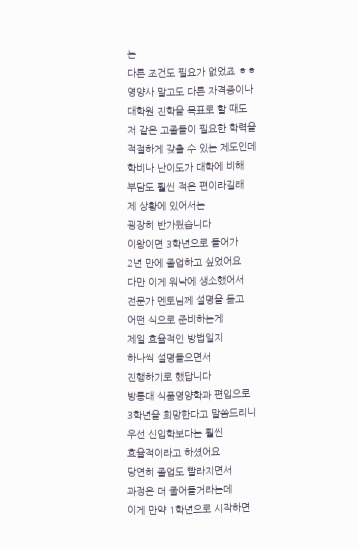는
다른 조건도 필요가 없었죠 ㅎㅎ
영양사 말고도 다른 자격증이나
대학원 진학을 목표로 할 때도
저 같은 고졸들이 필요한 학력을
적절하게 갖출 수 있는 제도인데
학비나 난이도가 대학에 비해
부담도 훨씬 적은 편이라길래
제 상황에 있어서는
굉장히 반가웠습니다
이왕이면 3학년으로 들어가
2년 만에 졸업하고 싶었어요
다만 이게 워낙에 생소했어서
전문가 멘토님께 설명을 듣고
어떤 식으로 준비하는게
제일 효율적인 방법일지
하나씩 설명들으면서
진행하기로 했답니다
방통대 식품영양학과 편입으로
3학년을 희망한다고 말씀드리니
우선 신입학보다는 훨씬
효율적이라고 하셨어요
당연히 졸업도 빨라지면서
과정은 더 줄어들거라는데
이게 만약 1학년으로 시작하면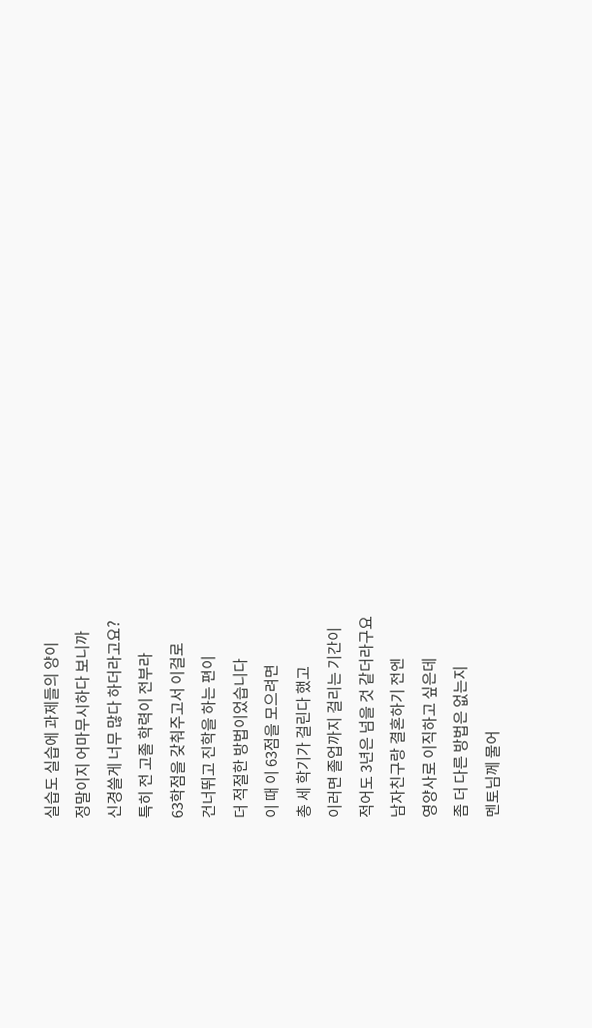실습도 실습에 과제들의 양이
정말이지 어마무시하다 보니까
신경쓸게 너무 많다 하더라고요?
특히 전 고졸 학력이 전부라
63학점을 갖춰주고서 이걸로
건너뛰고 진학을 하는 편이
더 적절한 방법이었습니다
이 때 이 63점을 모으려면
총 세 학기가 걸린다 했고
이러면 졸업까지 걸리는 기간이
적어도 3년은 넘을 것 같더라구요
남자친구랑 결혼하기 전엔
영양사로 이직하고 싶은데
좀 더 다른 방법은 없는지
멘토님께 물어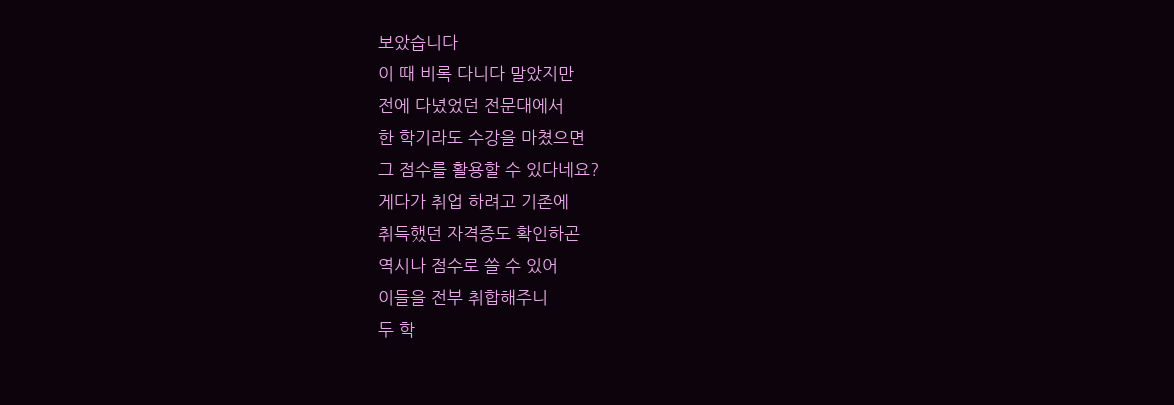보았습니다
이 때 비록 다니다 말았지만
전에 다녔었던 전문대에서
한 학기라도 수강을 마쳤으면
그 점수를 활용할 수 있다네요?
게다가 취업 하려고 기존에
취득했던 자격증도 확인하곤
역시나 점수로 쓸 수 있어
이들을 전부 취합해주니
두 학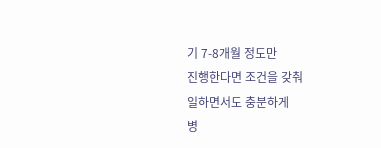기 7-8개월 정도만
진행한다면 조건을 갖춰
일하면서도 충분하게
병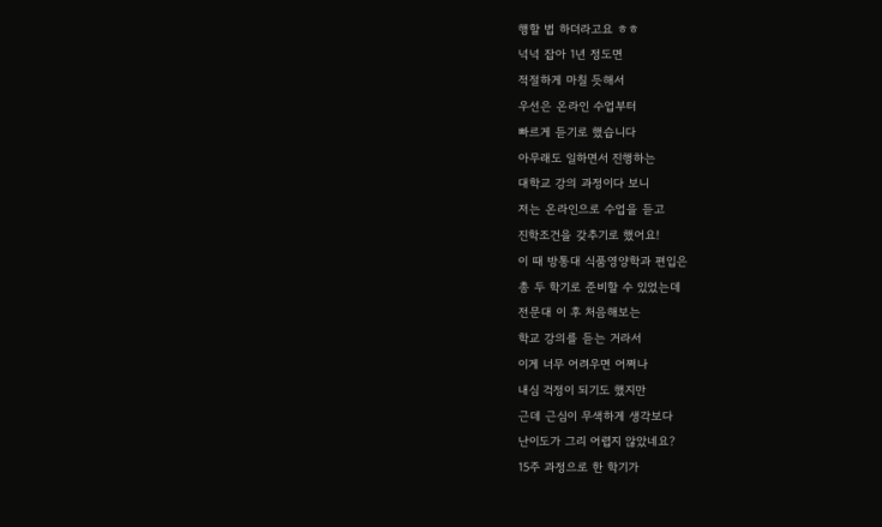행할 법 하더라고요 ㅎㅎ
넉넉 잡아 1년 정도면
적절하게 마칠 듯해서
우선은 온라인 수업부터
빠르게 듣기로 했습니다
아무래도 일하면서 진행하는
대학교 강의 과정이다 보니
저는 온라인으로 수업을 듣고
진학조건을 갖추기로 했어요!
이 때 방통대 식품영양학과 편입은
총 두 학기로 준비할 수 있었는데
전문대 이 후 처음해보는
학교 강의를 듣는 거라서
이게 너무 어려우면 어쩌나
내심 걱정이 되기도 했지만
근데 근심이 무색하게 생각보다
난이도가 그리 어렵지 않았네요?
15주 과정으로 한 학기가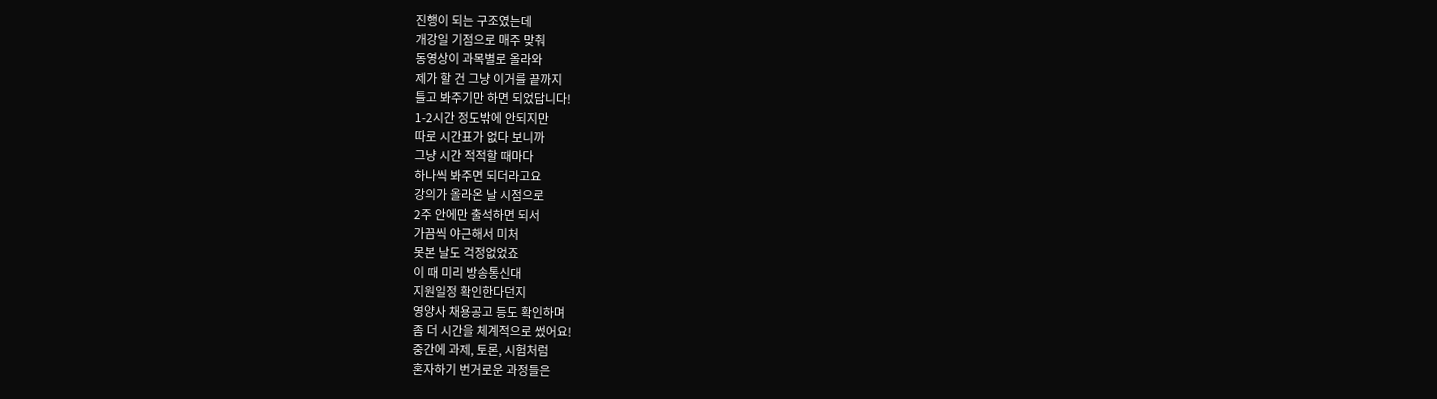진행이 되는 구조였는데
개강일 기점으로 매주 맞춰
동영상이 과목별로 올라와
제가 할 건 그냥 이거를 끝까지
틀고 봐주기만 하면 되었답니다!
1-2시간 정도밖에 안되지만
따로 시간표가 없다 보니까
그냥 시간 적적할 때마다
하나씩 봐주면 되더라고요
강의가 올라온 날 시점으로
2주 안에만 출석하면 되서
가끔씩 야근해서 미처
못본 날도 걱정없었죠
이 때 미리 방송통신대
지원일정 확인한다던지
영양사 채용공고 등도 확인하며
좀 더 시간을 체계적으로 썼어요!
중간에 과제, 토론, 시험처럼
혼자하기 번거로운 과정들은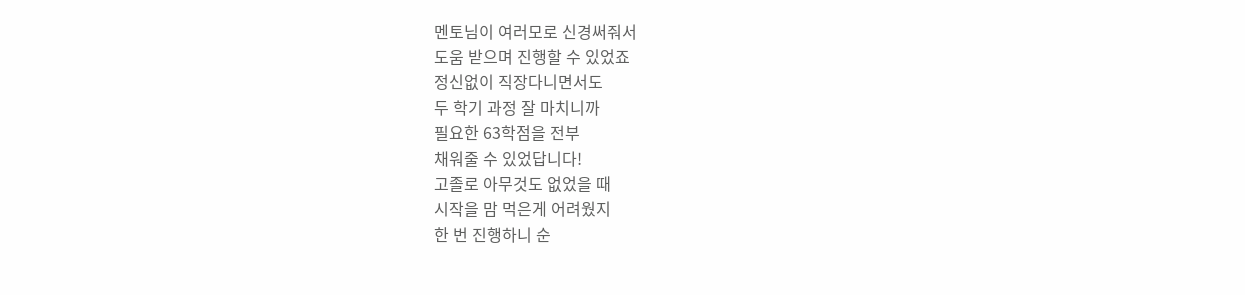멘토님이 여러모로 신경써줘서
도움 받으며 진행할 수 있었죠
정신없이 직장다니면서도
두 학기 과정 잘 마치니까
필요한 63학점을 전부
채워줄 수 있었답니다!
고졸로 아무것도 없었을 때
시작을 맘 먹은게 어려웠지
한 번 진행하니 순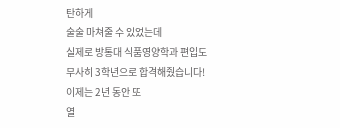탄하게
술술 마쳐줄 수 있었는데
실제로 방통대 식품영양학과 편입도
무사히 3학년으로 합격해줬습니다!
이제는 2년 동안 또
열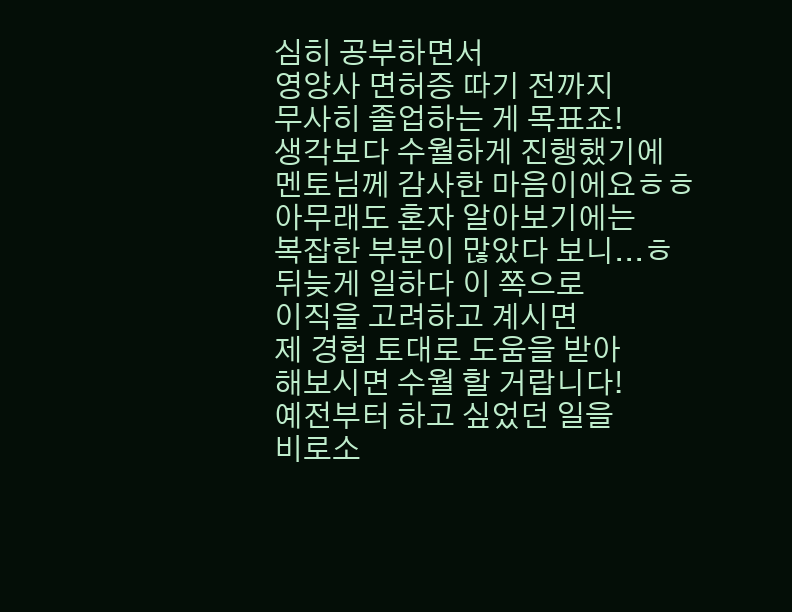심히 공부하면서
영양사 면허증 따기 전까지
무사히 졸업하는 게 목표죠!
생각보다 수월하게 진행했기에
멘토님께 감사한 마음이에요ㅎㅎ
아무래도 혼자 알아보기에는
복잡한 부분이 많았다 보니...ㅎ
뒤늦게 일하다 이 쪽으로
이직을 고려하고 계시면
제 경험 토대로 도움을 받아
해보시면 수월 할 거랍니다!
예전부터 하고 싶었던 일을
비로소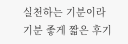실천하는 기분이라
기분 좋게 짧은 후기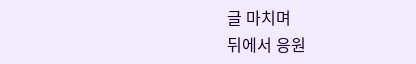글 마치며
뒤에서 응원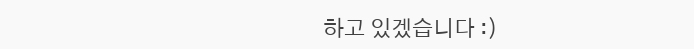하고 있겠습니다 :)